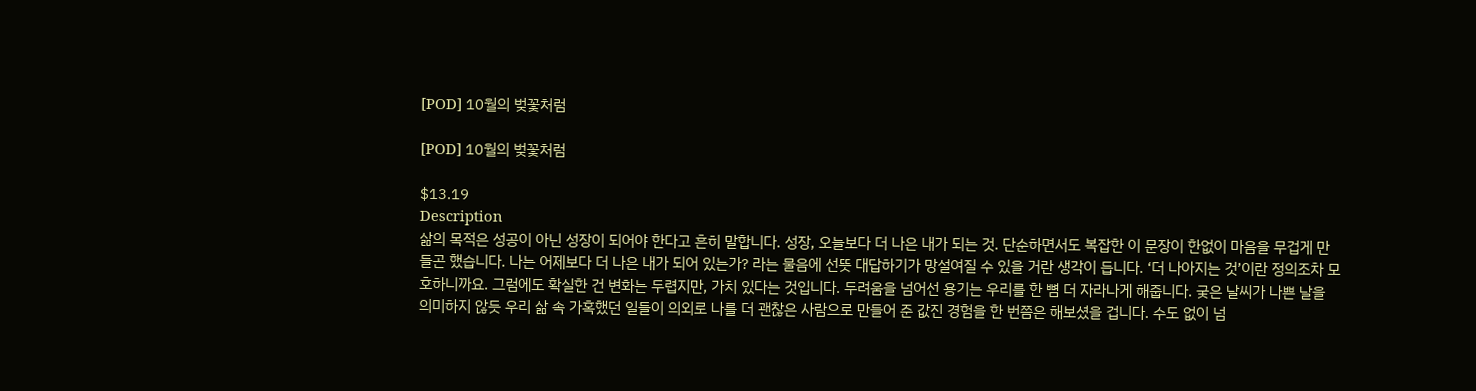[POD] 10월의 벚꽃처럼

[POD] 10월의 벚꽃처럼

$13.19
Description
삶의 목적은 성공이 아닌 성장이 되어야 한다고 흔히 말합니다. 성장, 오늘보다 더 나은 내가 되는 것. 단순하면서도 복잡한 이 문장이 한없이 마음을 무겁게 만들곤 했습니다. 나는 어제보다 더 나은 내가 되어 있는가? 라는 물음에 선뜻 대답하기가 망설여질 수 있을 거란 생각이 듭니다. ‘더 나아지는 것’이란 정의조차 모호하니까요. 그럼에도 확실한 건 변화는 두렵지만, 가치 있다는 것입니다. 두려움을 넘어선 용기는 우리를 한 뼘 더 자라나게 해줍니다. 궂은 날씨가 나쁜 날을 의미하지 않듯 우리 삶 속 가혹했던 일들이 의외로 나를 더 괜찮은 사람으로 만들어 준 값진 경험을 한 번쯤은 해보셨을 겁니다. 수도 없이 넘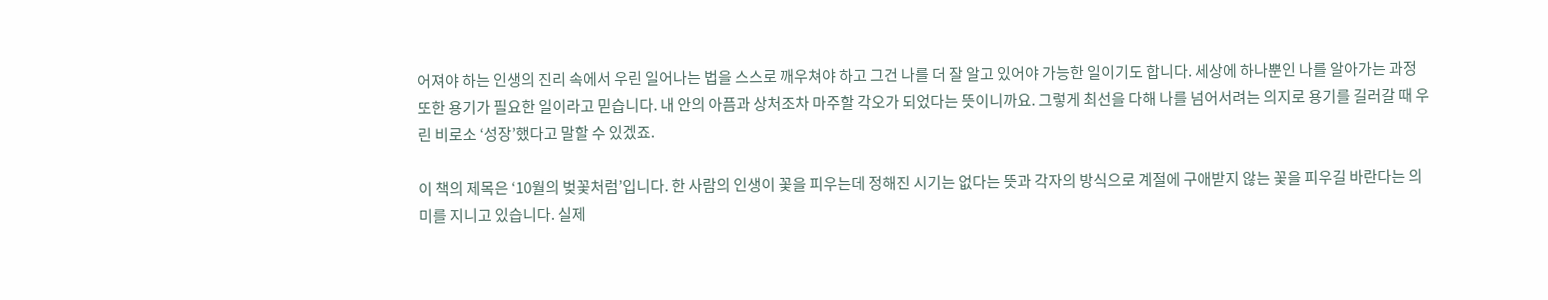어져야 하는 인생의 진리 속에서 우린 일어나는 법을 스스로 깨우쳐야 하고 그건 나를 더 잘 알고 있어야 가능한 일이기도 합니다. 세상에 하나뿐인 나를 알아가는 과정 또한 용기가 필요한 일이라고 믿습니다. 내 안의 아픔과 상처조차 마주할 각오가 되었다는 뜻이니까요. 그렇게 최선을 다해 나를 넘어서려는 의지로 용기를 길러갈 때 우린 비로소 ‘성장’했다고 말할 수 있겠죠.

이 책의 제목은 ‘10월의 벚꽃처럼’입니다. 한 사람의 인생이 꽃을 피우는데 정해진 시기는 없다는 뜻과 각자의 방식으로 계절에 구애받지 않는 꽃을 피우길 바란다는 의미를 지니고 있습니다. 실제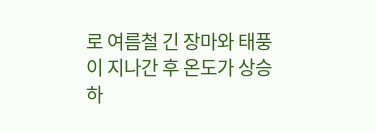로 여름철 긴 장마와 태풍이 지나간 후 온도가 상승하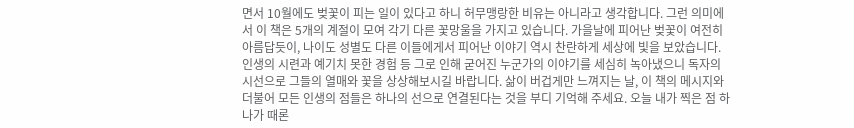면서 10월에도 벚꽃이 피는 일이 있다고 하니 허무맹랑한 비유는 아니라고 생각합니다. 그런 의미에서 이 책은 5개의 계절이 모여 각기 다른 꽃망울을 가지고 있습니다. 가을날에 피어난 벚꽃이 여전히 아름답듯이, 나이도 성별도 다른 이들에게서 피어난 이야기 역시 찬란하게 세상에 빛을 보았습니다. 인생의 시련과 예기치 못한 경험 등 그로 인해 굳어진 누군가의 이야기를 세심히 녹아냈으니 독자의 시선으로 그들의 열매와 꽃을 상상해보시길 바랍니다. 삶이 버겁게만 느껴지는 날, 이 책의 메시지와 더불어 모든 인생의 점들은 하나의 선으로 연결된다는 것을 부디 기억해 주세요. 오늘 내가 찍은 점 하나가 때론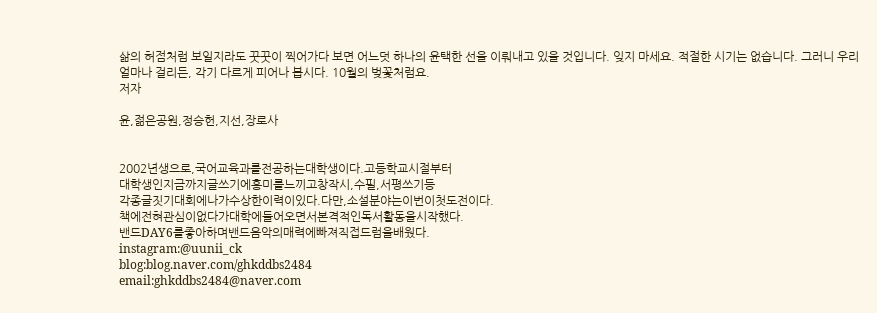삶의 허점처럼 보일지라도 꿋꿋이 찍어가다 보면 어느덧 하나의 윤택한 선을 이뤄내고 있을 것입니다. 잊지 마세요. 적절한 시기는 없습니다. 그러니 우리 얼마나 걸리든, 각기 다르게 피어나 봅시다. 10월의 벚꽃처럼요.
저자

윤,젊은공원,정승헌,지선,장로사


2002년생으로,국어교육과를전공하는대학생이다.고등학교시절부터
대학생인지금까지글쓰기에흥미를느끼고창작시,수필,서평쓰기등
각종글짓기대회에나가수상한이력이있다.다만,소설분야는이번이첫도전이다.
책에전혀관심이없다가대학에들어오면서본격적인독서활동을시작했다.
밴드DAY6를좋아하며밴드음악의매력에빠져직접드럼을배웠다.
instagram:@uunii_ck
blog:blog.naver.com/ghkddbs2484
email:ghkddbs2484@naver.com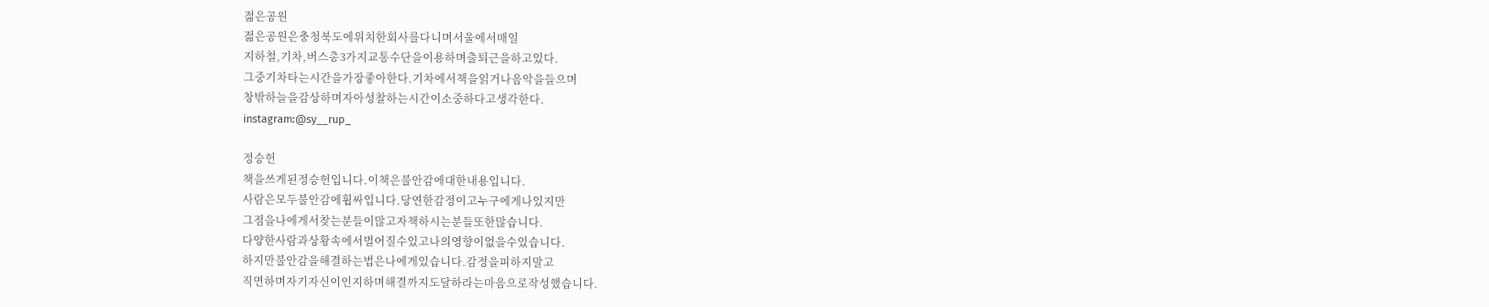젊은공원
젊은공원은충청북도에위치한회사를다니며서울에서매일
지하철,기차,버스총3가지교통수단을이용하며출퇴근을하고있다.
그중기차타는시간을가장좋아한다.기차에서책을읽거나음악을들으며
창밖하늘을감상하며자아성찰하는시간이소중하다고생각한다.
instagram:@sy__rup_

정승헌
책을쓰게된정승헌입니다.이책은불안감에대한내용입니다.
사람은모두불안감에휩싸입니다.당연한감정이고누구에게나있지만
그점을나에게서찾는분들이많고자책하시는분들또한많습니다.
다양한사람과상황속에서벌어질수있고나의영향이없을수있습니다.
하지만불안감을해결하는법은나에게있습니다.감정을피하지말고
직면하며자기자신이인지하며해결까지도달하라는마음으로작성했습니다.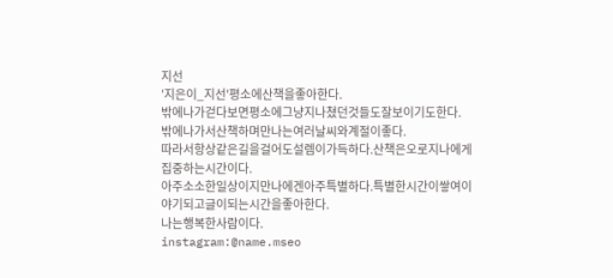지선
'지은이_지선'평소에산책을좋아한다.
밖에나가걷다보면평소에그냥지나쳤던것들도잘보이기도한다.
밖에나가서산책하며만나는여러날씨와계절이좋다.
따라서항상같은길을걸어도설렘이가득하다.산책은오로지나에게집중하는시간이다.
아주소소한일상이지만나에겐아주특별하다.특별한시간이쌓여이야기되고글이되는시간을좋아한다.
나는행복한사람이다.
instagram:@name.mseo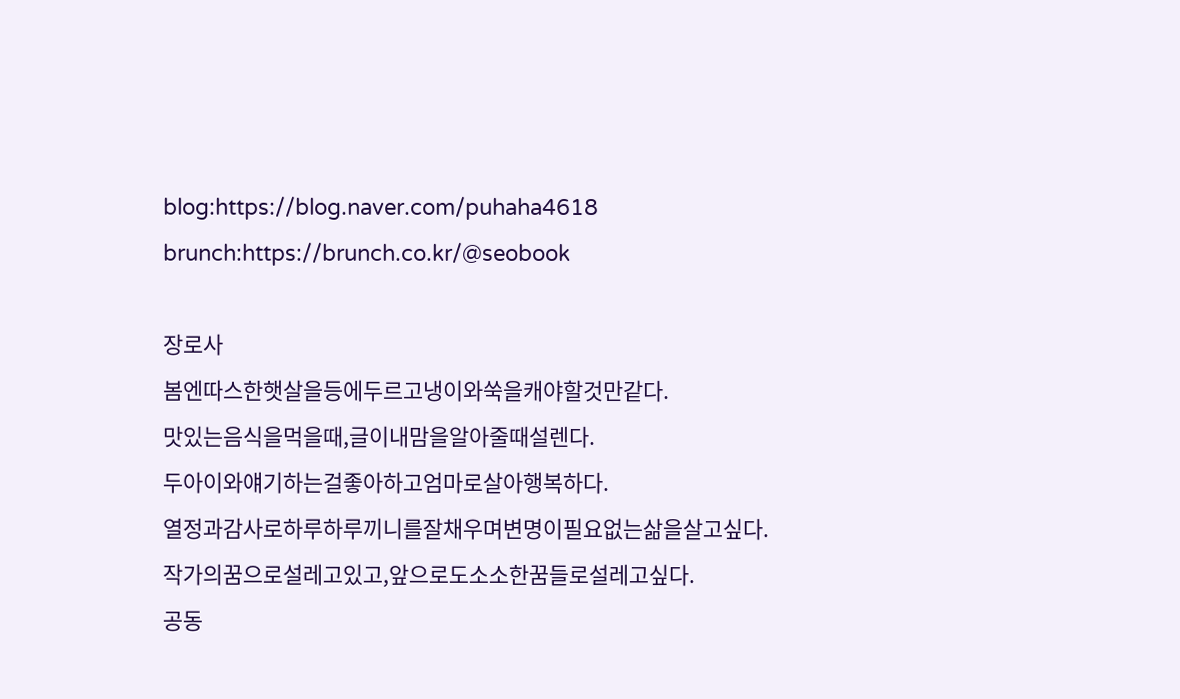blog:https://blog.naver.com/puhaha4618
brunch:https://brunch.co.kr/@seobook

장로사
봄엔따스한햇살을등에두르고냉이와쑥을캐야할것만같다.
맛있는음식을먹을때,글이내맘을알아줄때설렌다.
두아이와얘기하는걸좋아하고엄마로살아행복하다.
열정과감사로하루하루끼니를잘채우며변명이필요없는삶을살고싶다.
작가의꿈으로설레고있고,앞으로도소소한꿈들로설레고싶다.
공동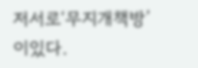저서로‘무지개책방’이있다.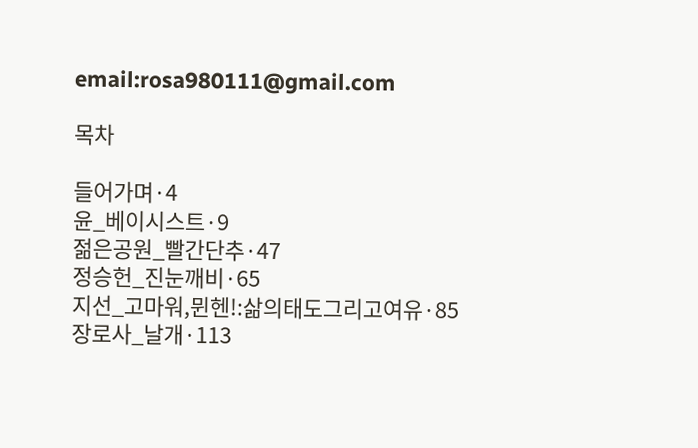email:rosa980111@gmail.com

목차

들어가며·4
윤_베이시스트·9
젊은공원_빨간단추·47
정승헌_진눈깨비·65
지선_고마워,뮌헨!:삶의태도그리고여유·85
장로사_날개·113